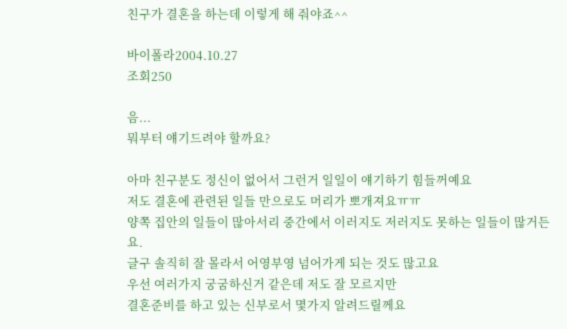친구가 결혼을 하는데 이렇게 해 줘야죠^^

바이폴라2004.10.27
조회250

음...
뭐부터 얘기드려야 할까요?

아마 친구분도 정신이 없어서 그런거 일일이 얘기하기 힘들꺼예요
저도 결혼에 관련된 일들 만으로도 머리가 뽀개져요ㅠㅠ
양쪽 집안의 일들이 많아서리 중간에서 이러지도 저러지도 못하는 일들이 많거든요.
글구 솔직히 잘 몰라서 어영부영 넘어가게 되는 것도 많고요
우선 여러가지 궁굼하신거 같은데 저도 잘 모르지만
결혼준비를 하고 있는 신부로서 몇가지 알려드릴께요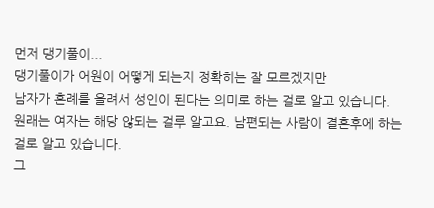먼저 댕기풀이...
댕기풀이가 어원이 어떻게 되는지 정확히는 잘 모르겠지만
남자가 혼례를 올려서 성인이 된다는 의미로 하는 걸로 알고 있습니다.
원래는 여자는 해당 않되는 걸루 알고요. 남편되는 사람이 결혼후에 하는 걸로 알고 있습니다.
그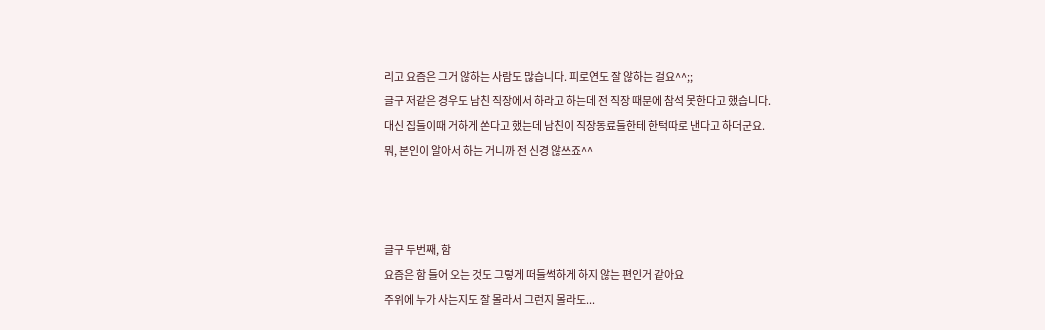리고 요즘은 그거 않하는 사람도 많습니다. 피로연도 잘 않하는 걸요^^;;
글구 저같은 경우도 남친 직장에서 하라고 하는데 전 직장 때문에 참석 못한다고 했습니다.
대신 집들이때 거하게 쏜다고 했는데 남친이 직장동료들한테 한턱따로 낸다고 하더군요.
뭐, 본인이 알아서 하는 거니까 전 신경 않쓰죠^^



글구 두번째, 함
요즘은 함 들어 오는 것도 그렇게 떠들썩하게 하지 않는 편인거 같아요
주위에 누가 사는지도 잘 몰라서 그런지 몰라도...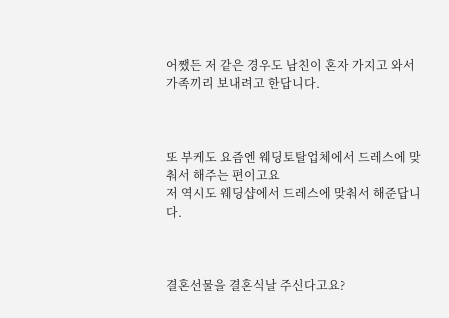어쨌든 저 같은 경우도 남친이 혼자 가지고 와서 가족끼리 보내려고 한답니다.



또 부케도 요즘엔 웨딩토탈업체에서 드레스에 맞춰서 해주는 편이고요
저 역시도 웨딩샵에서 드레스에 맞춰서 해준답니다.



결혼선물을 결혼식날 주신다고요?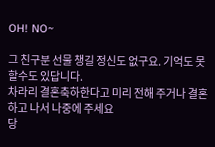OH! NO~

그 친구분 선물 챙길 정신도 없구요. 기억도 못할수도 있답니다.
차라리 결혼축하한다고 미리 전해 주거나 결혼하고 나서 나중에 주세요
당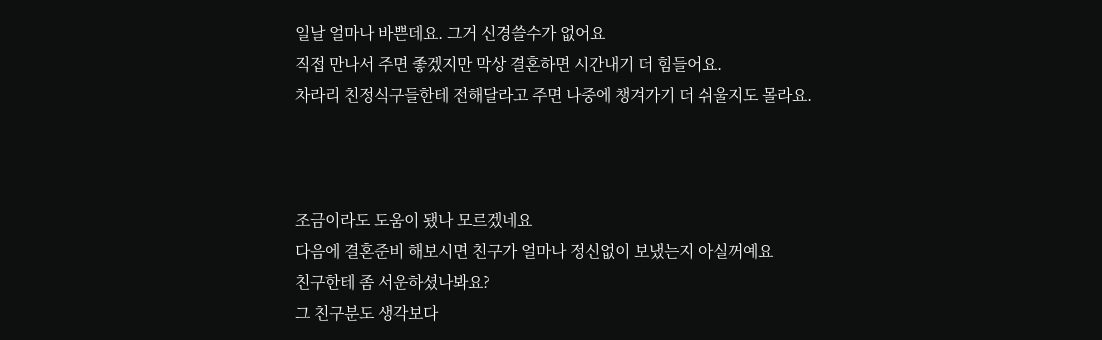일날 얼마나 바쁜데요. 그거 신경쓸수가 없어요
직접 만나서 주면 좋겠지만 막상 결혼하면 시간내기 더 힘들어요.
차라리 친정식구들한테 전해달라고 주면 나중에 챙겨가기 더 쉬울지도 몰라요.



조금이라도 도움이 됐나 모르겠네요
다음에 결혼준비 해보시면 친구가 얼마나 정신없이 보냈는지 아실꺼예요
친구한테 좀 서운하셨나봐요?
그 친구분도 생각보다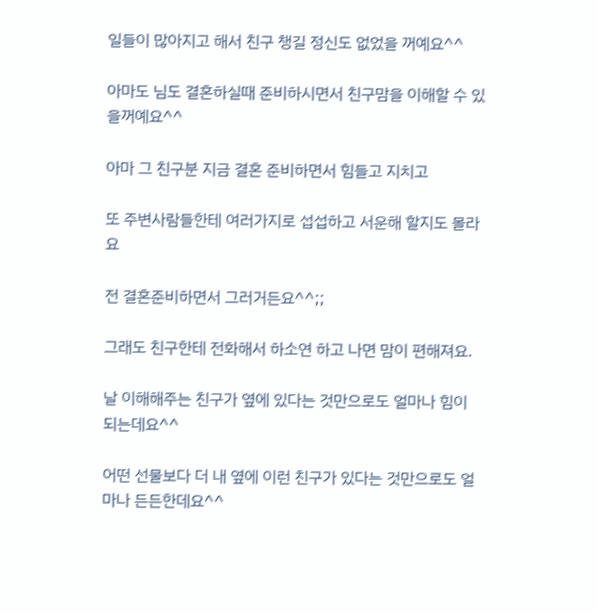일들이 많아지고 해서 친구 챙길 정신도 없었을 꺼예요^^

아마도 님도 결혼하실때 준비하시면서 친구맘을 이해할 수 있을꺼예요^^

아마 그 친구분 지금 결혼 준비하면서 힘들고 지치고

또 주변사람들한테 여러가지로 섭섭하고 서운해 할지도 몰라요

전 결혼준비하면서 그러거든요^^;;

그래도 친구한테 전화해서 하소연 하고 나면 맘이 편해져요.

날 이해해주는 친구가 옆에 있다는 것만으로도 얼마나 힘이 되는데요^^

어떤 선물보다 더 내 옆에 이런 친구가 있다는 것만으로도 얼마나 든든한데요^^